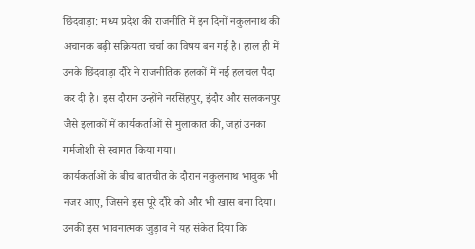छिंदवाड़ा: मध्य प्रदेश की राजनीति में इन दिनों नकुलनाथ की अचानक बढ़ी सक्रियता चर्चा का विषय बन गई है। हाल ही में उनके छिंदवाड़ा दौरे ने राजनीतिक हलकों में नई हलचल पैदा कर दी है। इस दौरान उन्होंने नरसिंहपुर, इंदौर और सलकनपुर जैसे इलाकों में कार्यकर्ताओं से मुलाकात की, जहां उनका गर्मजोशी से स्वागत किया गया।
कार्यकर्ताओं के बीच बातचीत के दौरान नकुलनाथ भावुक भी नजर आए, जिसने इस पूरे दौरे को और भी खास बना दिया। उनकी इस भावनात्मक जुड़ाव ने यह संकेत दिया कि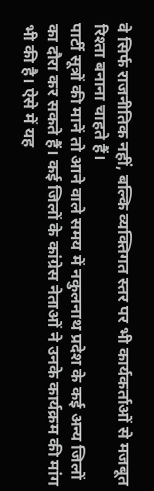वे सिर्फ राजनीतिक नहीं, बल्कि व्यक्तिगत स्तर पर भी कार्यकर्ताओं से मजबूत रिश्ता बनाना चाहते हैं।
पार्टी सूत्रों की मानें तो आने वाले समय में नकुलनाथ प्रदेश के कई अन्य जिलों का दौरा कर सकते हैं। कई जिलों के कांग्रेस नेताओं ने उनके कार्यक्रम की मांग भी की है। ऐसे में यह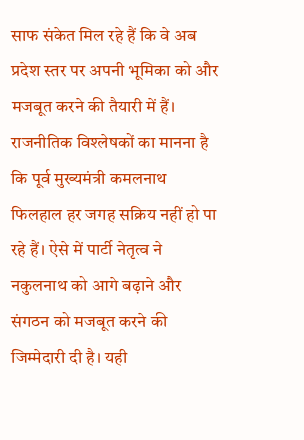साफ संकेत मिल रहे हैं कि वे अब प्रदेश स्तर पर अपनी भूमिका को और मजबूत करने की तैयारी में हैं।
राजनीतिक विश्लेषकों का मानना है कि पूर्व मुख्यमंत्री कमलनाथ फिलहाल हर जगह सक्रिय नहीं हो पा रहे हैं। ऐसे में पार्टी नेतृत्व ने नकुलनाथ को आगे बढ़ाने और संगठन को मजबूत करने की जिम्मेदारी दी है। यही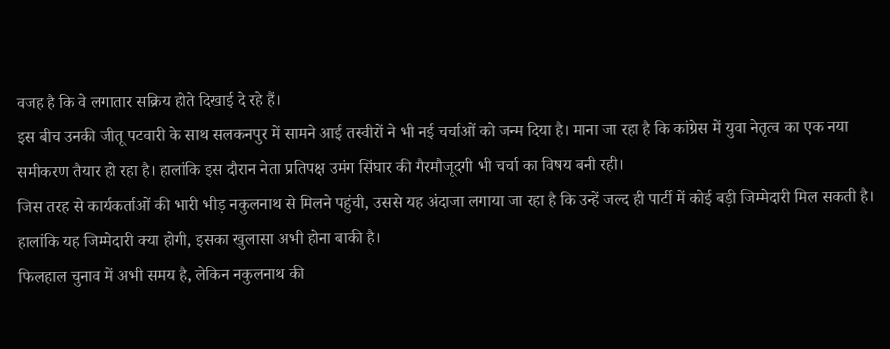वजह है कि वे लगातार सक्रिय होते दिखाई दे रहे हैं।
इस बीच उनकी जीतू पटवारी के साथ सलकनपुर में सामने आई तस्वीरों ने भी नई चर्चाओं को जन्म दिया है। माना जा रहा है कि कांग्रेस में युवा नेतृत्व का एक नया समीकरण तैयार हो रहा है। हालांकि इस दौरान नेता प्रतिपक्ष उमंग सिंघार की गैरमौजूदगी भी चर्चा का विषय बनी रही।
जिस तरह से कार्यकर्ताओं की भारी भीड़ नकुलनाथ से मिलने पहुंची, उससे यह अंदाजा लगाया जा रहा है कि उन्हें जल्द ही पार्टी में कोई बड़ी जिम्मेदारी मिल सकती है। हालांकि यह जिम्मेदारी क्या होगी, इसका खुलासा अभी होना बाकी है।
फिलहाल चुनाव में अभी समय है, लेकिन नकुलनाथ की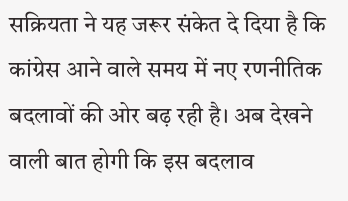सक्रियता ने यह जरूर संकेत दे दिया है कि कांग्रेस आने वाले समय में नए रणनीतिक बदलावों की ओर बढ़ रही है। अब देखने वाली बात होगी कि इस बदलाव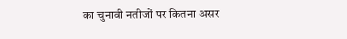का चुनावी नतीजों पर कितना असर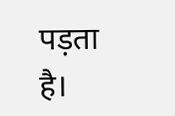पड़ता है।